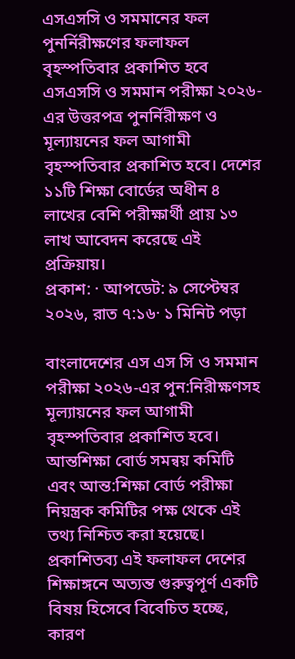এসএসসি ও সমমানের ফল পুনর্নিরীক্ষণের ফলাফল বৃহস্পতিবার প্রকাশিত হবে
এসএসসি ও সমমান পরীক্ষা ২০২৬-এর উত্তরপত্র পুনর্নিরীক্ষণ ও মূল্যায়নের ফল আগামী বৃহস্পতিবার প্রকাশিত হবে। দেশের ১১টি শিক্ষা বোর্ডের অধীন ৪ লাখের বেশি পরীক্ষার্থী প্রায় ১৩ লাখ আবেদন করেছে এই প্রক্রিয়ায়।
প্রকাশ: · আপডেট: ৯ সেপ্টেম্বর ২০২৬, রাত ৭:১৬· ১ মিনিট পড়া

বাংলাদেশের এস এস সি ও সমমান পরীক্ষা ২০২৬-এর পুন:নিরীক্ষণসহ মূল্যায়নের ফল আগামী বৃহস্পতিবার প্রকাশিত হবে। আন্তশিক্ষা বোর্ড সমন্বয় কমিটি এবং আন্ত:শিক্ষা বোর্ড পরীক্ষা নিয়ন্ত্রক কমিটির পক্ষ থেকে এই তথ্য নিশ্চিত করা হয়েছে। প্রকাশিতব্য এই ফলাফল দেশের শিক্ষাঙ্গনে অত্যন্ত গুরুত্বপূর্ণ একটি বিষয় হিসেবে বিবেচিত হচ্ছে, কারণ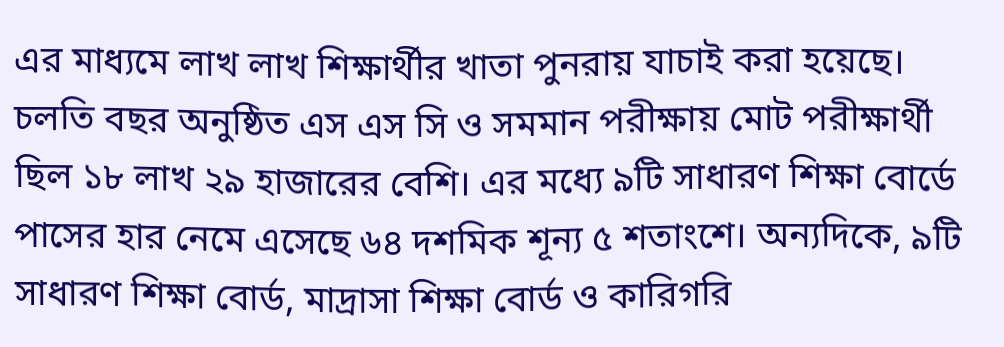এর মাধ্যমে লাখ লাখ শিক্ষার্থীর খাতা পুনরায় যাচাই করা হয়েছে।
চলতি বছর অনুষ্ঠিত এস এস সি ও সমমান পরীক্ষায় মোট পরীক্ষার্থী ছিল ১৮ লাখ ২৯ হাজারের বেশি। এর মধ্যে ৯টি সাধারণ শিক্ষা বোর্ডে পাসের হার নেমে এসেছে ৬৪ দশমিক শূন্য ৫ শতাংশে। অন্যদিকে, ৯টি সাধারণ শিক্ষা বোর্ড, মাদ্রাসা শিক্ষা বোর্ড ও কারিগরি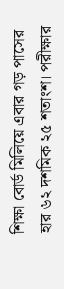শিক্ষা বোর্ড মিলিয়ে এবার গড় পাসের হার ৬২ দশমিক ২৫ শতাংশ। পরীক্ষার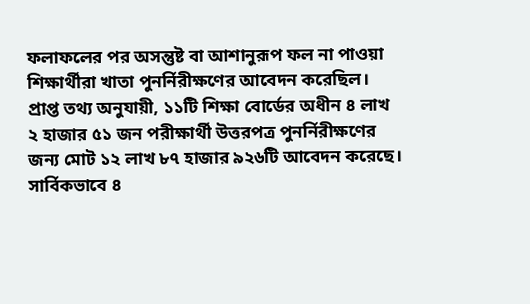ফলাফলের পর অসন্তুষ্ট বা আশানুরূপ ফল না পাওয়া শিক্ষার্থীরা খাতা পুনর্নিরীক্ষণের আবেদন করেছিল।
প্রাপ্ত তথ্য অনুযায়ী, ১১টি শিক্ষা বোর্ডের অধীন ৪ লাখ ২ হাজার ৫১ জন পরীক্ষার্থী উত্তরপত্র পুনর্নিরীক্ষণের জন্য মোট ১২ লাখ ৮৭ হাজার ৯২৬টি আবেদন করেছে। সার্বিকভাবে ৪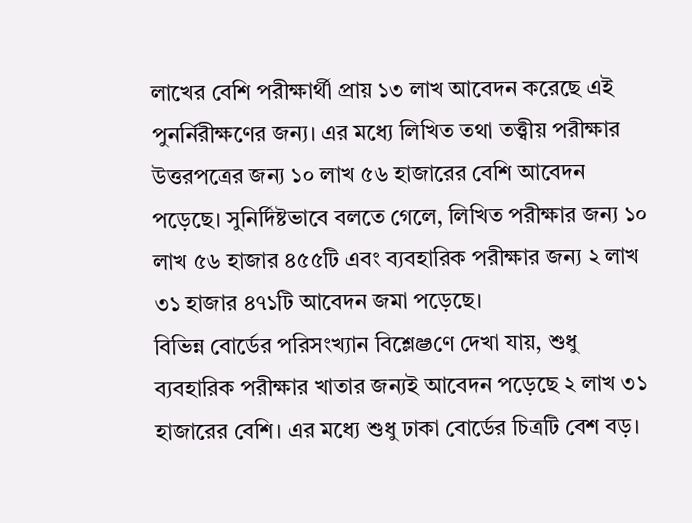লাখের বেশি পরীক্ষার্থী প্রায় ১৩ লাখ আবেদন করেছে এই পুনর্নিরীক্ষণের জন্য। এর মধ্যে লিখিত তথা তত্ত্বীয় পরীক্ষার উত্তরপত্রের জন্য ১০ লাখ ৫৬ হাজারের বেশি আবেদন পড়েছে। সুনির্দিষ্টভাবে বলতে গেলে, লিখিত পরীক্ষার জন্য ১০ লাখ ৫৬ হাজার ৪৫৫টি এবং ব্যবহারিক পরীক্ষার জন্য ২ লাখ ৩১ হাজার ৪৭১টি আবেদন জমা পড়েছে।
বিভিন্ন বোর্ডের পরিসংখ্যান বিশ্লেෂণে দেখা যায়, শুধু ব্যবহারিক পরীক্ষার খাতার জন্যই আবেদন পড়েছে ২ লাখ ৩১ হাজারের বেশি। এর মধ্যে শুধু ঢাকা বোর্ডের চিত্রটি বেশ বড়।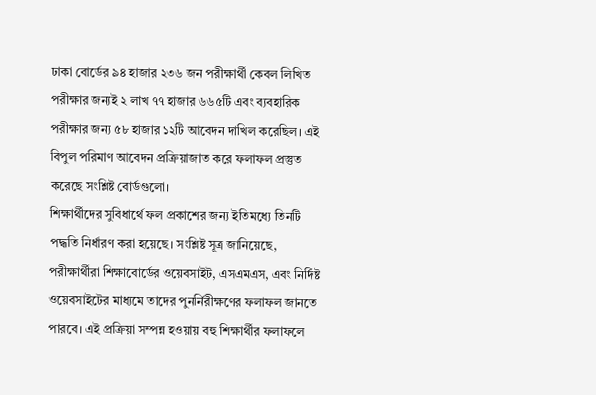ঢাকা বোর্ডের ৯৪ হাজার ২৩৬ জন পরীক্ষার্থী কেবল লিখিত পরীক্ষার জন্যই ২ লাখ ৭৭ হাজার ৬৬৫টি এবং ব্যবহারিক পরীক্ষার জন্য ৫৮ হাজার ১২টি আবেদন দাখিল করেছিল। এই বিপুল পরিমাণ আবেদন প্রক্রিয়াজাত করে ফলাফল প্রস্তুত করেছে সংশ্লিষ্ট বোর্ডগুলো।
শিক্ষার্থীদের সুবিধার্থে ফল প্রকাশের জন্য ইতিমধ্যে তিনটি পদ্ধতি নির্ধারণ করা হয়েছে। সংশ্লিষ্ট সূত্র জানিয়েছে, পরীক্ষার্থীরা শিক্ষাবোর্ডের ওয়েবসাইট, এসএমএস, এবং নির্দিষ্ট ওয়েবসাইটের মাধ্যমে তাদের পুনর্নিরীক্ষণের ফলাফল জানতে পারবে। এই প্রক্রিয়া সম্পন্ন হওয়ায় বহু শিক্ষার্থীর ফলাফলে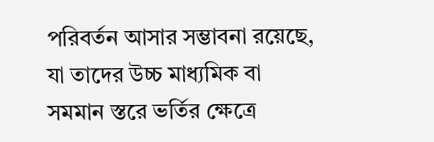পরিবর্তন আসার সম্ভাবনা রয়েছে, যা তাদের উচ্চ মাধ্যমিক বা সমমান স্তরে ভর্তির ক্ষেত্রে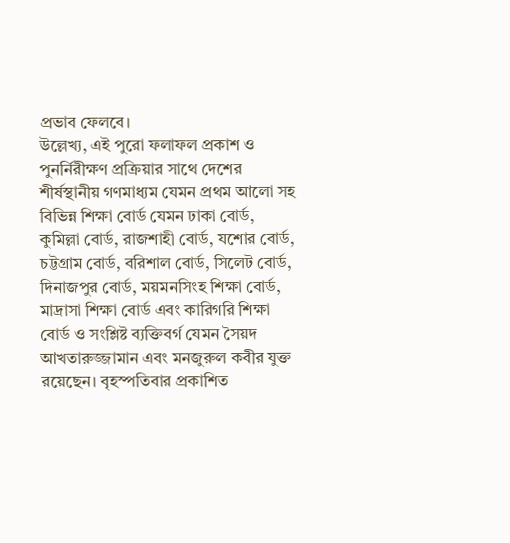প্রভাব ফেলবে।
উল্লেখ্য, এই পুরো ফলাফল প্রকাশ ও পুনর্নিরীক্ষণ প্রক্রিয়ার সাথে দেশের শীর্ষস্থানীয় গণমাধ্যম যেমন প্রথম আলো সহ বিভিন্ন শিক্ষা বোর্ড যেমন ঢাকা বোর্ড, কুমিল্লা বোর্ড, রাজশাহী বোর্ড, যশোর বোর্ড, চট্টগ্রাম বোর্ড, বরিশাল বোর্ড, সিলেট বোর্ড, দিনাজপুর বোর্ড, ময়মনসিংহ শিক্ষা বোর্ড, মাদ্রাসা শিক্ষা বোর্ড এবং কারিগরি শিক্ষা বোর্ড ও সংশ্লিষ্ট ব্যক্তিবর্গ যেমন সৈয়দ আখতারুজ্জামান এবং মনজুরুল কবীর যুক্ত রয়েছেন। বৃহস্পতিবার প্রকাশিত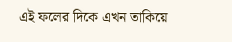এই ফলের দিকে এখন তাকিয়ে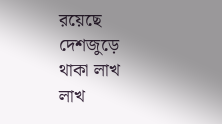রয়েছে দেশজুড়ে থাকা লাখ লাখ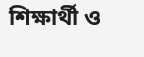শিক্ষার্থী ও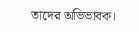তাদের অভিভাবক।